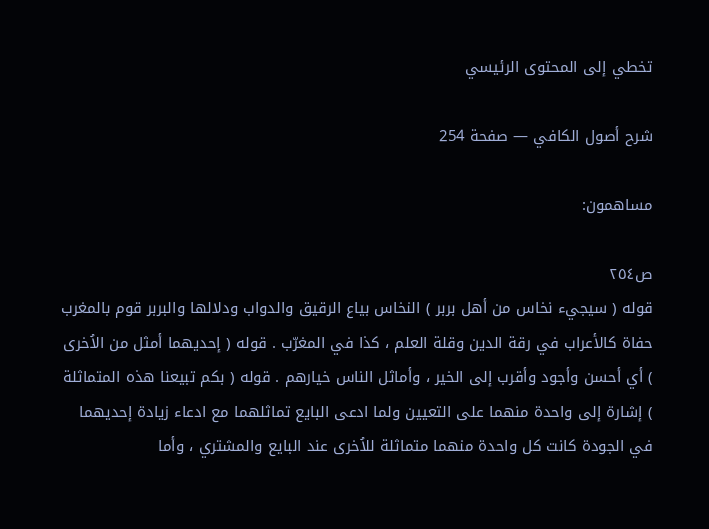تخطي إلى المحتوى الرئيسي

شرح أصول الكافي — صفحة 254

مساهمون:

ص٢٥٤
قوله ( سيجيء نخاس من أهل بربر ) النخاس بياع الرقيق والدواب ودلالها والبربر قوم بالمغرب حفاة كالأعراب في رقة الدين وقلة العلم ، كذا في المغرّب . قوله ( إحديهما أمثل من الاُخرى ) أي أحسن وأجود وأقرب إلى الخير ، وأماثل الناس خيارهم . قوله ( بكم تبيعنا هذه المتماثلة ) إشارة إلى واحدة منهما على التعيين ولما ادعى البايع تماثلهما مع ادعاء زيادة إحديهما في الجودة كانت كل واحدة منهما متماثلة للاُخرى عند البايع والمشتري ، وأما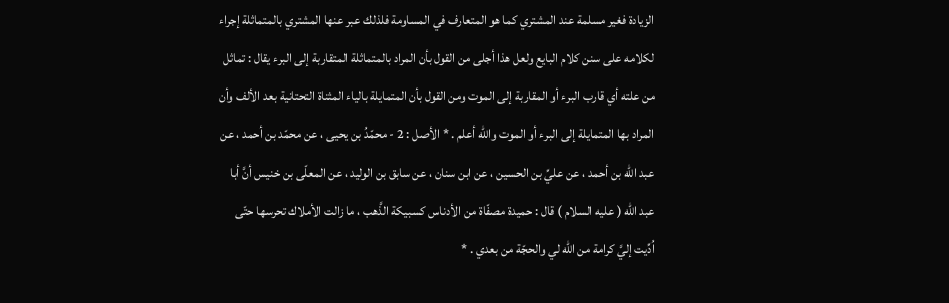الزيادة فغير مسلمة عند المشتري كما هو المتعارف في المساومة فلذلك عبر عنها المشتري بالمتماثلة إجراء لكلامه على سنن كلام البايع ولعل هذا أجلى من القول بأن المراد بالمتماثلة المتقاربة إلى البرء يقال : تماثل من علته أي قارب البرء أو المقاربة إلى الموت ومن القول بأن المتمايلة بالياء المثناة التحتانية بعد الألف وأن المراد بها المتمايلة إلى البرء أو الموت والله أعلم . * الأصل : 2 - محمّدُ بن يحيى ، عن محمّد بن أحمد ، عن عبد الله بن أحمد ، عن عليِّ بن الحسين ، عن ابن سنان ، عن سابق بن الوليد ، عن المعلّى بن خنيس أنَّ أبا عبد الله ( عليه السلام ) قال : حميدة مصفّاة من الأدناس كسبيكة الذَّهب ، ما زالت الأملاك تحرسها حتّى اُدِّيت إليَّ كرامة من الله لي والحجّة من بعدي . *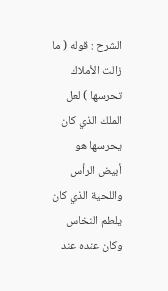الشرح : قوله ( ما زالت الأملاك تحرسها ) لعل الملك الذي كان يحرسها هو أبيض الرأس واللحية الذي كان يلطم النخاس وكان عنده عند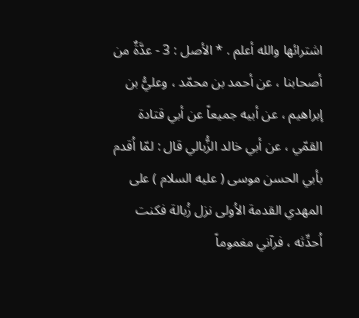اشترائها والله أعلم . * الأصل : 3 - عدَّةٌ من أصحابنا ، عن أحمد بن محمّد ، وعليُّ بن إبراهيم ، عن أبيه جميعاً عن أبي قتادة القمّي ، عن أبي خالد الزُّبالي قال : لمّا اُقدم بأبي الحسن موسى ( عليه السلام ) على المهدي القدمة الاُولى نزل زُبالة فكنت اُحدِّثه ، فرآني مغموماً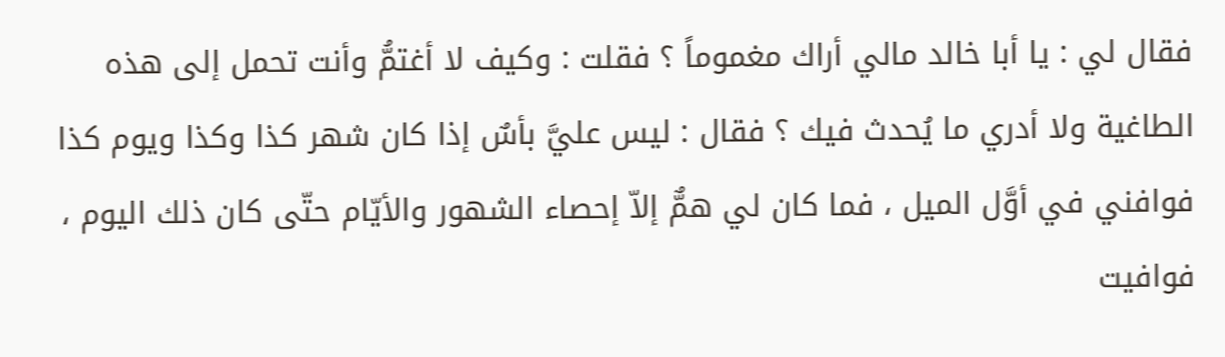فقال لي : يا أبا خالد مالي أراك مغموماً ؟ فقلت : وكيف لا أغتمُّ وأنت تحمل إلى هذه الطاغية ولا أدري ما يُحدث فيك ؟ فقال : ليس عليَّ بأسٌ إذا كان شهر كذا وكذا ويوم كذا فوافني في أوَّل الميل ، فما كان لي همٌّ إلاّ إحصاء الشهور والأيّام حتّى كان ذلك اليوم ، فوافيت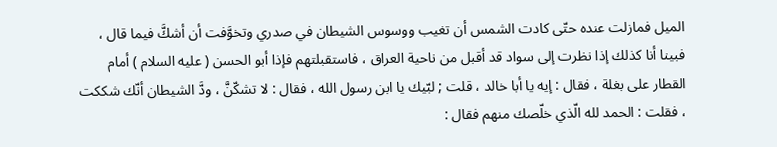الميل فمازلت عنده حتّى كادت الشمس أن تغيب ووسوس الشيطان في صدري وتخوَّفت أن أشكَّ فيما قال ، فبينا أنا كذلك إذا نظرت إلى سواد قد أقبل من ناحية العراق ، فاستقبلتهم فإذا أبو الحسن ( عليه السلام ) أمام القطار على بغلة ، فقال : إيه يا أبا خالد ، قلت ; لبّيك يا ابن رسول الله ، فقال : لا تشكّنَّ ، ودَّ الشيطان أنّك شككت ، فقلت : الحمد لله الّذي خلّصك منهم فقال :